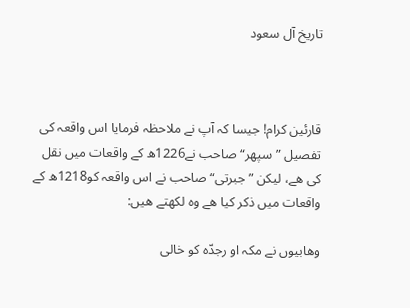تاریخ آل سعود



قارئین كرام! جیسا كہ آپ نے ملاحظہ فرمایا اس واقعہ كی تفصیل ”سپھر“ صاحب نے1226ھ كے واقعات میں نقل كی ھے، لیكن ”جبرتی“ صاحب نے اس واقعہ كو1218ھ كے واقعات میں ذكر كیا ھے وہ لكھتے ھیں:

وھابیوں نے مكہ او رجدّہ كو خالی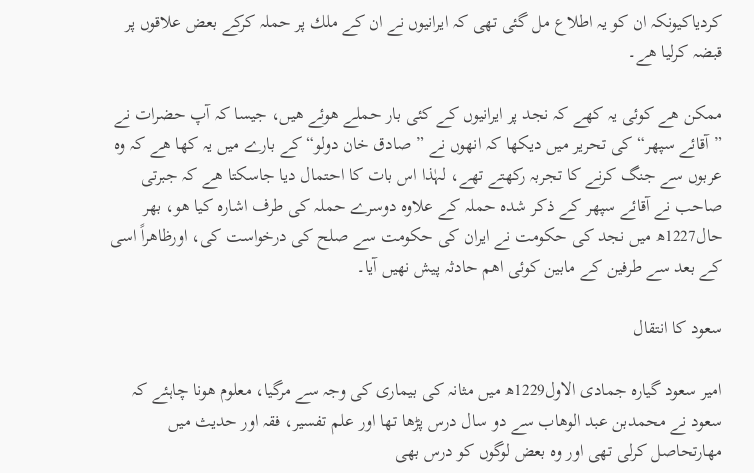كردیاكیونكہ ان كو یہ اطلاع مل گئی تھی كہ ایرانیوں نے ان كے ملك پر حملہ كركے بعض علاقوں پر قبضہ كرلیا ھے۔

ممكن ھے كوئی یہ كھے كہ نجد پر ایرانیوں كے كئی بار حملے هوئے ھیں، جیسا كہ آپ حضرات نے ”آقائے سپھر“ كی تحریر میں دیكھا كہ انھوں نے ” صادق خان دولو“ كے بارے میں یہ كھا ھے كہ وہ عربوں سے جنگ كرنے كا تجربہ ركھتے تھے، لہٰذا اس بات كا احتمال دیا جاسكتا ھے كہ جبرتی صاحب نے آقائے سپھر كے ذكر شدہ حملہ كے علاوہ دوسرے حملہ كی طرف اشارہ كیا هو، بھر حال1227ھ میں نجد كی حكومت نے ایران كی حكومت سے صلح كی درخواست كی، اورظاھراً اسی كے بعد سے طرفین كے مابین كوئی اھم حادثہ پیش نھیں آیا۔

سعود كا انتقال

امیر سعود گیارہ جمادی الاول1229ھ میں مثانہ كی بیماری كی وجہ سے مرگیا، معلوم هونا چاہئے كہ سعود نے محمدبن عبد الوھاب سے دو سال درس پڑھا تھا اور علم تفسیر، فقہ اور حدیث میں مھارتحاصل كرلی تھی اور وہ بعض لوگوں كو درس بھی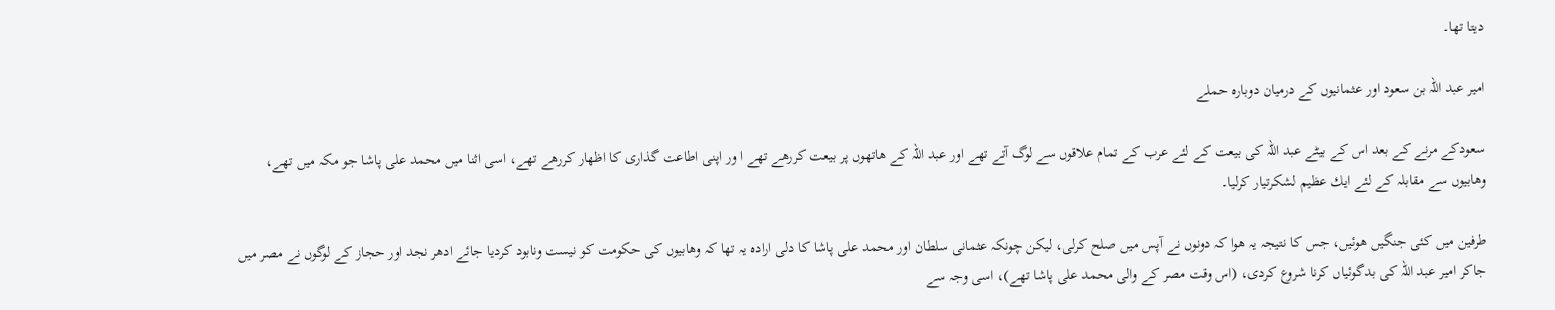دیتا تھا۔

امیر عبد اللہ بن سعود اور عثمانیوں كے درمیان دوبارہ حملے

سعودكے مرنے كے بعد اس كے بیٹے عبد اللہ كی بیعت كے لئے عرب كے تمام علاقوں سے لوگ آتے تھے اور عبد اللہ كے ھاتھوں پر بیعت كررھے تھے ا ور اپنی اطاعت گذاری كا اظھار كررھے تھے، اسی اثنا میں محمد علی پاشا جو مكہ میں تھے، وھابیوں سے مقابلہ كے لئے ایك عظیم لشكرتیار كرلیا۔

طرفین میں كئی جنگیں هوئیں، جس كا نتیجہ یہ هوا كہ دونوں نے آپس میں صلح كرلی، لیكن چونكہ عثمانی سلطان اور محمد علی پاشا كا دلی ارادہ یہ تھا كہ وھابیوں كی حكومت كو نیست ونابود كردیا جائے ادھر نجد اور حجاز كے لوگوں نے مصر میں جاكر امیر عبد اللہ كی بدگوئیاں كرنا شروع كردی، (اس وقت مصر كے والی محمد علی پاشا تھے)، اسی وجہ سے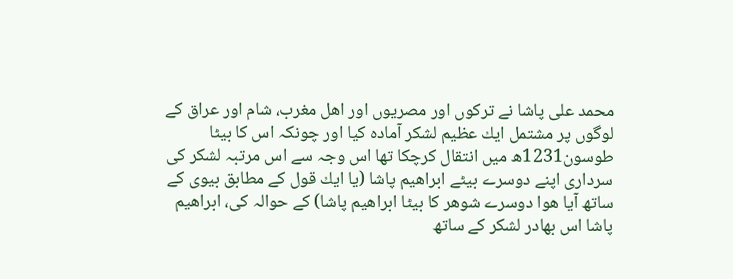محمد علی پاشا نے تركوں اور مصریوں اور اھل مغرب، شام اور عراق كے لوگوں پر مشتمل ایك عظیم لشكر آمادہ كیا اور چونكہ اس كا بیٹا طوسون1231ھ میں انتقال كرچكا تھا اس وجہ سے اس مرتبہ لشكر كی سرداری اپنے دوسرے بیٹے ابراھیم پاشا (یا ایك قول كے مطابق بیوی كے ساتھ آیا هوا دوسرے شوھر كا بیٹا ابراھیم پاشا) كے حوالہ كی، ابراھیم پاشا اس بھادر لشكر كے ساتھ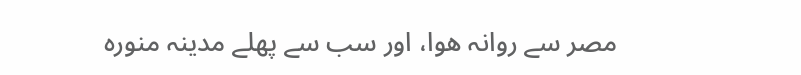مصر سے روانہ هوا، اور سب سے پھلے مدینہ منورہ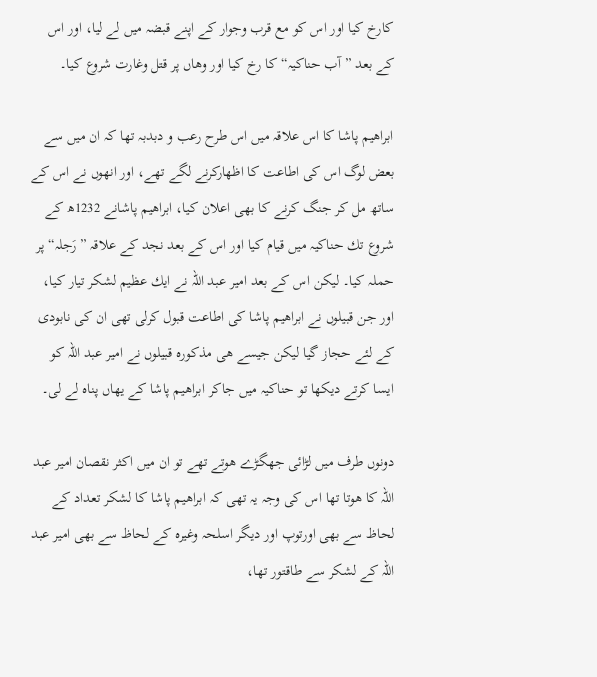كارخ كیا اور اس كو مع قرب وجوار كے اپنے قبضہ میں لے لیا، اور اس كے بعد ”آب حناكیہ“ كا رخ كیا اور وھاں پر قتل وغارت شروع كیا۔

ابراھیم پاشا كا اس علاقہ میں اس طرح رعب و دبدبہ تھا كہ ان میں سے بعض لوگ اس كی اطاعت كا اظھاركرنے لگے تھے، اور انھوں نے اس كے ساتھ مل كر جنگ كرنے كا بھی اعلان كیا، ابراھیم پاشانے 1232ھ كے شروع تك حناكیہ میں قیام كیا اور اس كے بعد نجد كے علاقہ ”رَجلہ“ پر حملہ كیا۔ لیكن اس كے بعد امیر عبد اللہ نے ایك عظیم لشكر تیار كیا، اور جن قبیلوں نے ابراھیم پاشا كی اطاعت قبول كرلی تھی ان كی نابودی كے لئے حجاز گیا لیكن جیسے ھی مذكورہ قبیلوں نے امیر عبد اللہ كو ایسا كرتے دیكھا تو حناكیہ میں جاكر ابراھیم پاشا كے یھاں پناہ لے لی۔

دونوں طرف میں لڑائی جھگڑے هوتے تھے تو ان میں اكثر نقصان امیر عبد اللہ كا هوتا تھا اس كی وجہ یہ تھی كہ ابراھیم پاشا كا لشكر تعداد كے لحاظ سے بھی اورتوپ اور دیگر اسلحہ وغیرہ كے لحاظ سے بھی امیر عبد اللہ كے لشكر سے طاقتور تھا،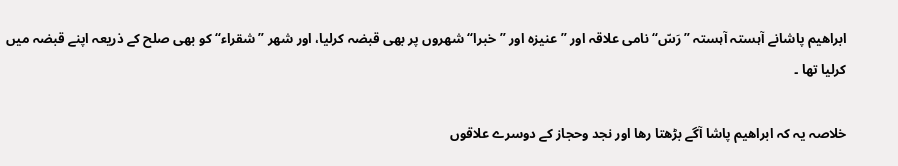ابراھیم پاشانے آہستہ آہستہ ”رَسّ“ نامی علاقہ اور ”عنیزہ اور ”خبرا“ شھروں پر بھی قبضہ كرلیا، اور شھر ”شقراء“ كو بھی صلح كے ذریعہ اپنے قبضہ میں كرلیا تھا ۔

خلاصہ یہ كہ ابراھیم پاشا آگے بڑھتا رھا اور نجد وحجاز كے دوسرے علاقوں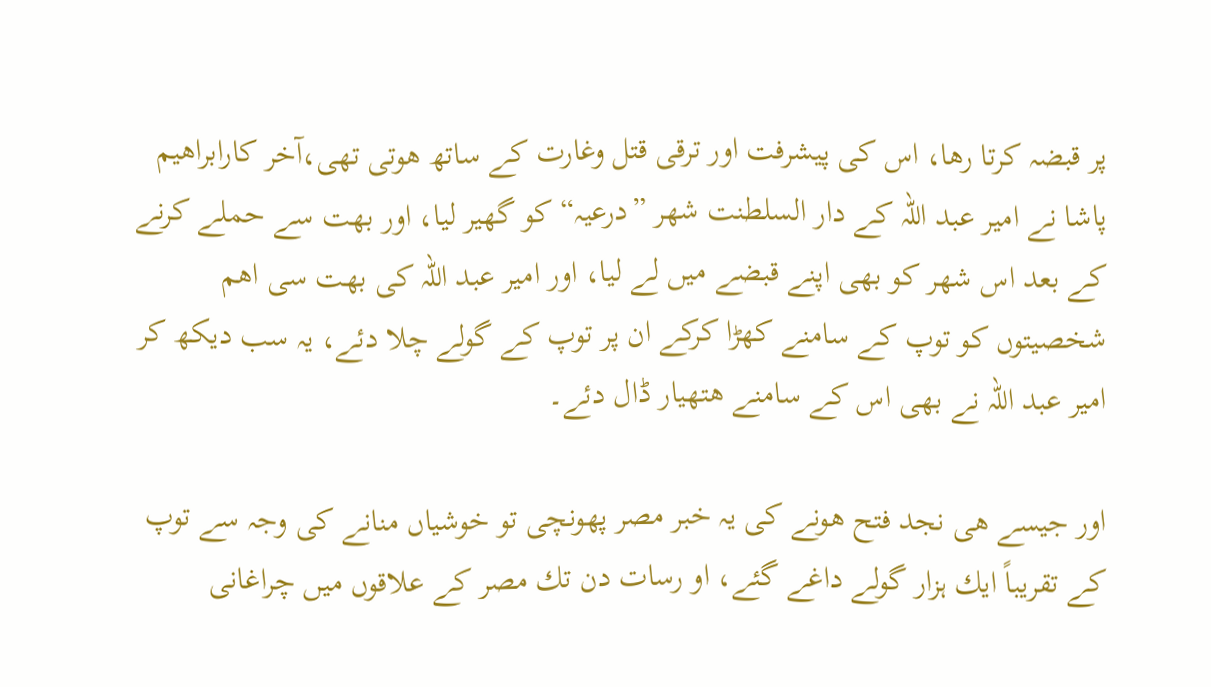پر قبضہ كرتا رھا، اس كی پیشرفت اور ترقی قتل وغارت كے ساتھ هوتی تھی،آخر كارابراھیم پاشا نے امیر عبد اللہ كے دار السلطنت شھر ”درعیہ“ كو گھیر لیا، اور بھت سے حملے كرنے كے بعد اس شھر كو بھی اپنے قبضے میں لے لیا، اور امیر عبد اللہ كی بھت سی اھم شخصیتوں كو توپ كے سامنے كھڑا كركے ان پر توپ كے گولے چلا دئے، یہ سب دیكھ كر امیر عبد اللہ نے بھی اس كے سامنے ھتھیار ڈال دئے۔

اور جیسے ھی نجد فتح هونے كی یہ خبر مصر پهونچی تو خوشیاں منانے كی وجہ سے توپ كے تقریباً ایك ہزار گولے داغے گئے، او رسات دن تك مصر كے علاقوں میں چراغانی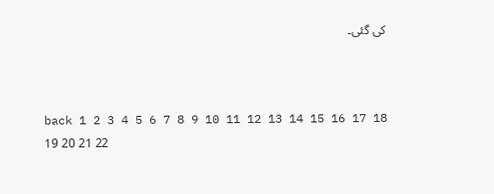كی گئی۔



back 1 2 3 4 5 6 7 8 9 10 11 12 13 14 15 16 17 18 19 20 21 22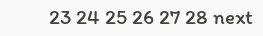23 24 25 26 27 28 next